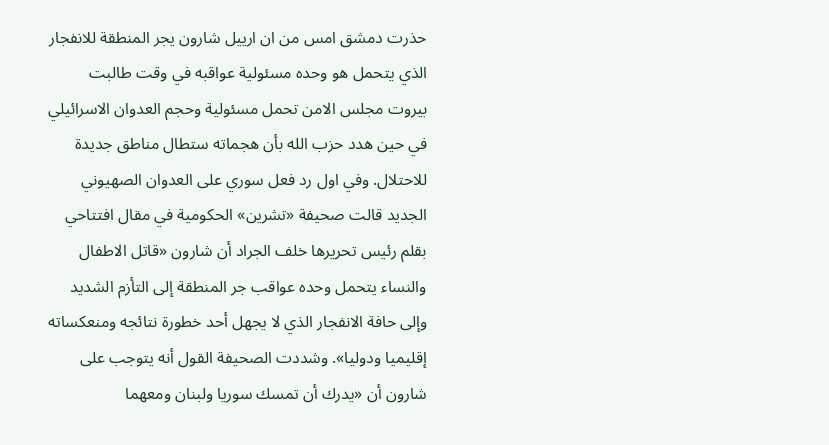حذرت دمشق امس من ان ارييل شارون يجر المنطقة للانفجار الذي يتحمل هو وحده مسئولية عواقبه في وقت طالبت بيروت مجلس الامن تحمل مسئولية وحجم العدوان الاسرائيلي في حين هدد حزب الله بأن هجماته ستطال مناطق جديدة للاحتلال. وفي اول رد فعل سوري على العدوان الصهيوني الجديد قالت صحيفة «تشرين» الحكومية في مقال افتتاحي بقلم رئيس تحريرها خلف الجراد أن شارون «قاتل الاطفال والنساء يتحمل وحده عواقب جر المنطقة إلى التأزم الشديد وإلى حافة الانفجار الذي لا يجهل أحد خطورة نتائجه ومنعكساته إقليميا ودوليا». وشددت الصحيفة القول أنه يتوجب على شارون أن «يدرك أن تمسك سوريا ولبنان ومعهما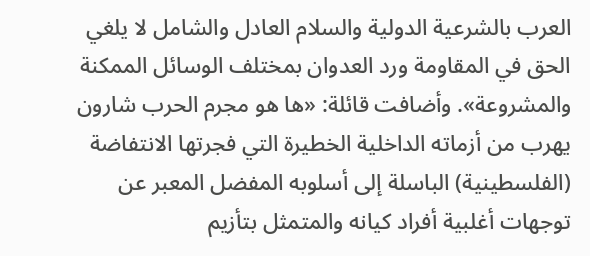العرب بالشرعية الدولية والسلام العادل والشامل لا يلغي الحق في المقاومة ورد العدوان بمختلف الوسائل الممكنة والمشروعة». وأضافت قائلة: «ها هو مجرم الحرب شارون يهرب من أزماته الداخلية الخطيرة التي فجرتها الانتفاضة (الفلسطينية) الباسلة إلى أسلوبه المفضل المعبر عن توجهات أغلبية أفراد كيانه والمتمثل بتأزيم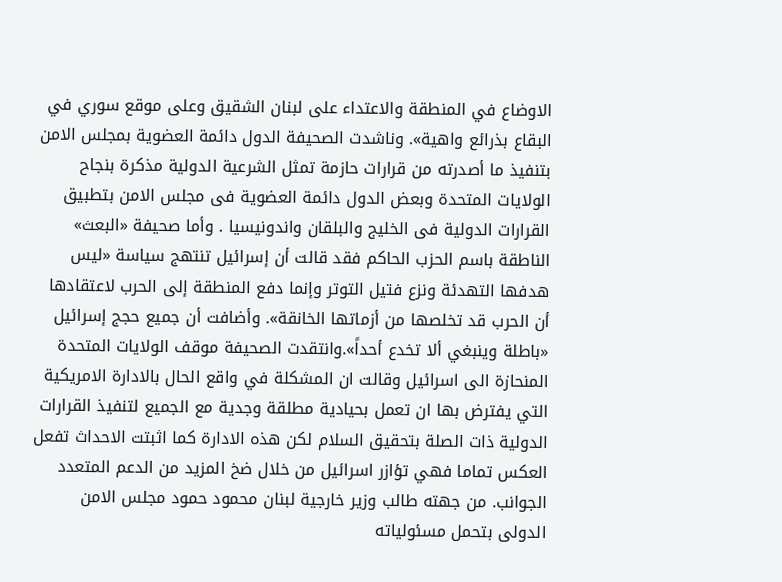الاوضاع في المنطقة والاعتداء على لبنان الشقيق وعلى موقع سوري في البقاع بذرائع واهية». وناشدت الصحيفة الدول دائمة العضوية بمجلس الامن بتنفيذ ما أصدرته من قرارات حازمة تمثل الشرعية الدولية مذكرة بنجاح الولايات المتحدة وبعض الدول دائمة العضوية فى مجلس الامن بتطبيق القرارات الدولية فى الخليج والبلقان واندونيسيا . وأما صحيفة «البعث» الناطقة باسم الحزب الحاكم فقد قالت أن إسرائيل تنتهج سياسة «ليس هدفها التهدئة ونزع فتيل التوتر وإنما دفع المنطقة إلى الحرب لاعتقادها أن الحرب قد تخلصها من أزماتها الخانقة». وأضافت أن جميع حجج إسرائيل «باطلة وينبغي ألا تخدع أحداً».وانتقدت الصحيفة موقف الولايات المتحدة المنحازة الى اسرائيل وقالت ان المشكلة في واقع الحال بالادارة الامريكية التي يفترض بها ان تعمل بحيادية مطلقة وجدية مع الجميع لتنفيذ القرارات الدولية ذات الصلة بتحقيق السلام لكن هذه الادارة كما اثبتت الاحداث تفعل العكس تماما فهي تؤازر اسرائيل من خلال ضخ المزيد من الدعم المتعدد الجوانب. من جهته طالب وزير خارجية لبنان محمود حمود مجلس الامن الدولى بتحمل مسئولياته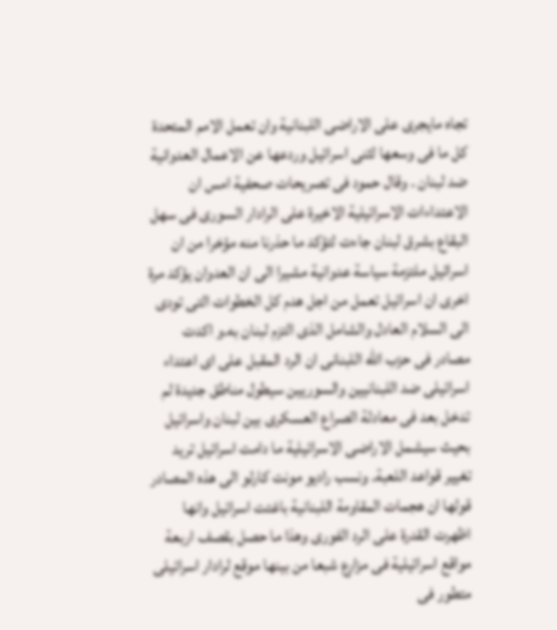تجاه مايجرى على الاراضى اللبنانية وان تعمل الامم المتحدة كل ما فى وسعها لثنى اسرائيل وردعها عن الاعمال العدوانية ضد لبنان . وقال حمود فى تصريحات صحفية امس ان الاعتداءات الاسرائيلية الاخيرة على الرادار السورى فى سهل البقاع بشرق لبنان جاءت لتؤكد ما حذرنا منه مؤخرا من ان اسرائيل ملتزمة سياسة عدوانية مشيرا الى ان العدوان يؤكد مرة اخرى ان اسرائيل تعمل من اجل هدم كل الخطوات التى تودى الى السلام العادل والشامل الذى التزم لبنان به.و اكدت مصادر فى حزب الله اللبنانى ان الرد المقبل على اى اعتداء اسرائيلى ضد اللبنانيين والسوريين سيطول مناطق جديدة لم تدخل بعد فى معادلة الصراع العسكرى بين لبنان واسرائيل بحيث سيشمل الاراضى الاسرائيلية ما دامت اسرائيل تريد تغيير قواعد اللعبة. ونسب راديو مونت كارلو الى هذه المصادر قولها ان هجمات المقاومة اللبنانية باغتت اسرائيل وانها اظهرت القدرة على الرد الفورى وهذا ما حصل بقصف اربعة مواقع اسرائيلية فى مزارع شبعا من بينها موقع لرادار اسرائيلى متطور فى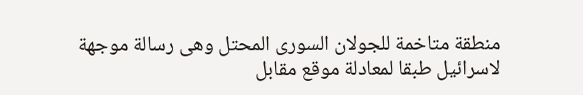منطقة متاخمة للجولان السورى المحتل وهى رسالة موجهة لاسرائيل طبقا لمعادلة موقع مقابل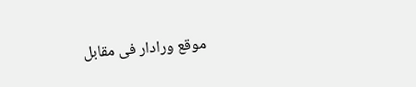موقع ورادار فى مقابل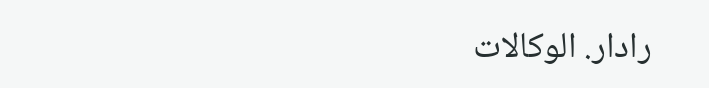رادار. الوكالات